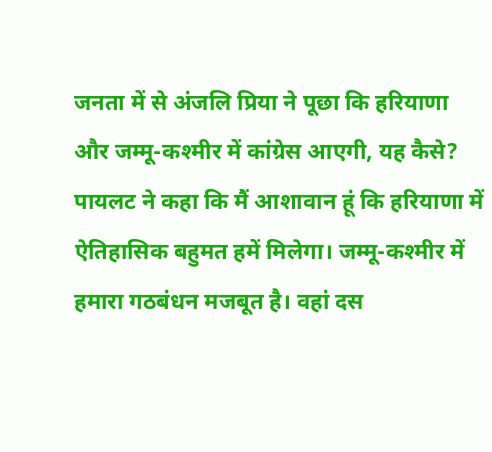जनता में से अंजलि प्रिया ने पूछा कि हरियाणा और जम्मू-कश्मीर में कांग्रेस आएगी, यह कैसे?
पायलट ने कहा कि मैं आशावान हूं कि हरियाणा में ऐतिहासिक बहुमत हमें मिलेगा। जम्मू-कश्मीर में हमारा गठबंधन मजबूत है। वहां दस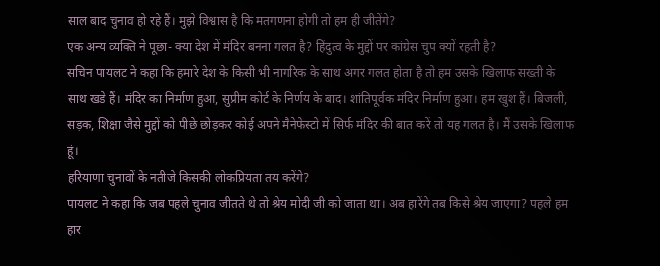साल बाद चुनाव हो रहे हैं। मुझे विश्वास है कि मतगणना होगी तो हम ही जीतेंगे?
एक अन्य व्यक्ति ने पूछा- क्या देश में मंदिर बनना गलत है? हिंदुत्व के मुद्दों पर कांग्रेस चुप क्यों रहती है?
सचिन पायलट ने कहा कि हमारे देश के किसी भी नागरिक के साथ अगर गलत होता है तो हम उसके खिलाफ सख्ती के साथ खडे हैं। मंदिर का निर्माण हुआ, सुप्रीम कोर्ट के निर्णय के बाद। शांतिपूर्वक मंदिर निर्माण हुआ। हम खुश हैं। बिजली, सड़क, शिक्षा जैसे मुद्दों को पीछे छोड़कर कोई अपने मैनेफेस्टो में सिर्फ मंदिर की बात करें तो यह गलत है। मैं उसके खिलाफ हूं।
हरियाणा चुनावों के नतीजे किसकी लोकप्रियता तय करेंगे?
पायलट ने कहा कि जब पहले चुनाव जीतते थे तो श्रेय मोदी जी को जाता था। अब हारेंगे तब किसे श्रेय जाएगा? पहले हम हार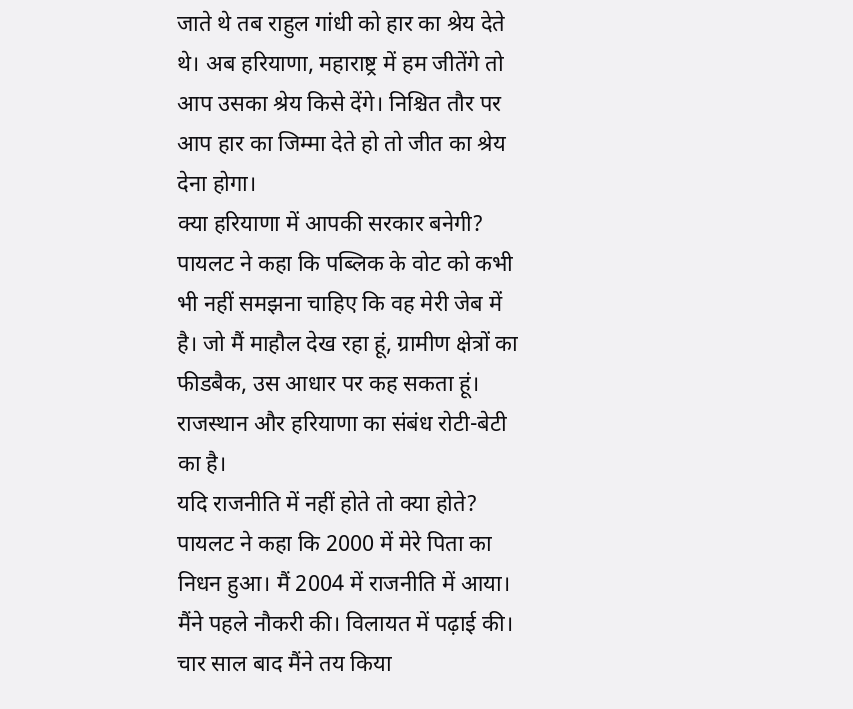जाते थे तब राहुल गांधी को हार का श्रेय देते थे। अब हरियाणा, महाराष्ट्र में हम जीतेंगे तो आप उसका श्रेय किसे देंगे। निश्चित तौर पर आप हार का जिम्मा देते हो तो जीत का श्रेय देना होगा।
क्या हरियाणा में आपकी सरकार बनेगी?
पायलट ने कहा कि पब्लिक के वोट को कभी भी नहीं समझना चाहिए कि वह मेरी जेब में है। जो मैं माहौल देख रहा हूं, ग्रामीण क्षेत्रों का फीडबैक, उस आधार पर कह सकता हूं। राजस्थान और हरियाणा का संबंध रोटी-बेटी का है।
यदि राजनीति में नहीं होते तो क्या होते?
पायलट ने कहा कि 2000 में मेरे पिता का निधन हुआ। मैं 2004 में राजनीति में आया। मैंने पहले नौकरी की। विलायत में पढ़ाई की। चार साल बाद मैंने तय किया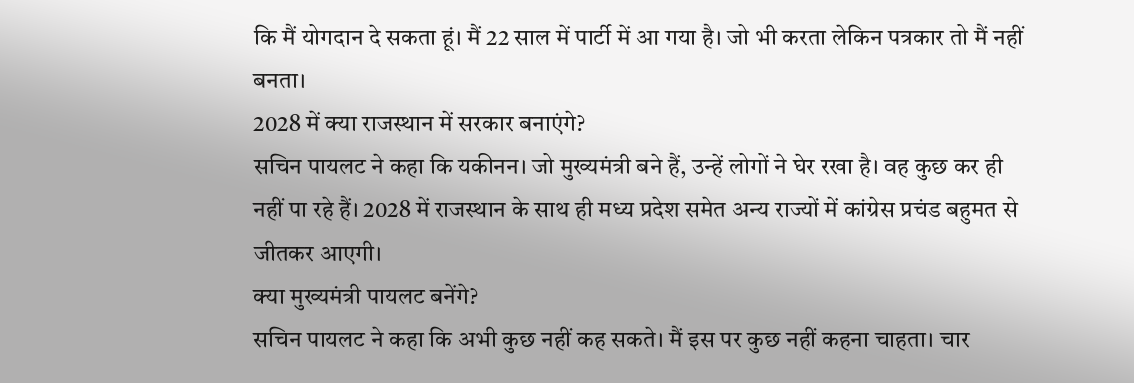कि मैं योगदान दे सकता हूं। मैं 22 साल में पार्टी में आ गया है। जो भी करता लेकिन पत्रकार तो मैं नहीं बनता।
2028 में क्या राजस्थान में सरकार बनाएंगे?
सचिन पायलट ने कहा कि यकीनन। जो मुख्यमंत्री बने हैं, उन्हें लोगों ने घेर रखा है। वह कुछ कर ही नहीं पा रहे हैं। 2028 में राजस्थान के साथ ही मध्य प्रदेश समेत अन्य राज्यों में कांग्रेस प्रचंड बहुमत से जीतकर आएगी।
क्या मुख्यमंत्री पायलट बनेंगे?
सचिन पायलट ने कहा कि अभी कुछ नहीं कह सकते। मैं इस पर कुछ नहीं कहना चाहता। चार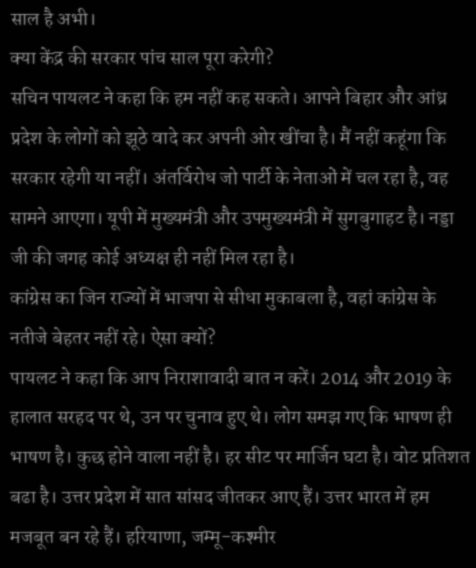साल है अभी।
क्या केंद्र की सरकार पांच साल पूरा करेगी?
सचिन पायलट ने कहा कि हम नहीं कह सकते। आपने बिहार और आंध्र प्रदेश के लोगों को झूठे वादे कर अपनी ओर खींचा है। मैं नहीं कहूंगा कि सरकार रहेगी या नहीं। अंतर्विरोध जो पार्टी के नेताओं में चल रहा है, वह सामने आएगा। यूपी में मुख्यमंत्री और उपमुख्यमंत्री में सुगबुगाहट है। नड्डा जी की जगह कोई अध्यक्ष ही नहीं मिल रहा है।
कांग्रेस का जिन राज्यों में भाजपा से सीधा मुकाबला है, वहां कांग्रेस के नतीजे बेहतर नहीं रहे। ऐसा क्यों?
पायलट ने कहा कि आप निराशावादी बात न करें। 2014 और 2019 के हालात सरहद पर थे, उन पर चुनाव हुए थे। लोग समझ गए कि भाषण ही भाषण है। कुछ होने वाला नहीं है। हर सीट पर मार्जिन घटा है। वोट प्रतिशत बढा है। उत्तर प्रदेश में सात सांसद जीतकर आए हैं। उत्तर भारत में हम मजबूत बन रहे हैं। हरियाणा, जम्मू-कश्मीर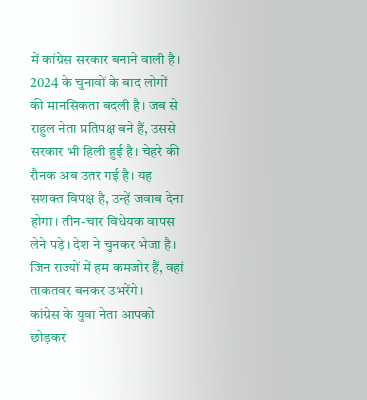में कांग्रेस सरकार बनाने वाली है। 2024 के चुनावों के बाद लोगों की मानसिकता बदली है। जब से राहुल नेता प्रतिपक्ष बने हैं, उससे सरकार भी हिली हुई है। चेहरे की रौनक अब उतर गई है। यह सशक्त विपक्ष है, उन्हें जवाब देना होगा। तीन-चार विधेयक वापस लेने पड़े। देश ने चुनकर भेजा है। जिन राज्यों में हम कमजोर हैं, वहां ताकतवर बनकर उभरेंगे।
कांग्रेस के युवा नेता आपको छोड़कर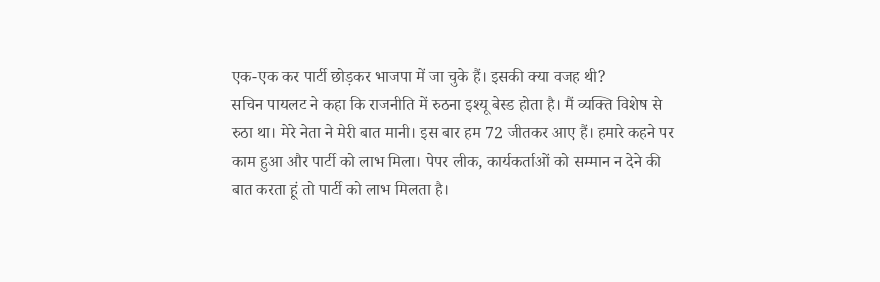एक-एक कर पार्टी छोड़कर भाजपा में जा चुके हैं। इसकी क्या वजह थी?
सचिन पायलट ने कहा कि राजनीति में रुठना इश्यू बेस्ड होता है। मैं व्यक्ति विशेष से रुठा था। मेरे नेता ने मेरी बात मानी। इस बार हम 72 जीतकर आए हैं। हमारे कहने पर काम हुआ और पार्टी को लाभ मिला। पेपर लीक, कार्यकर्ताओं को सम्मान न देने की बात करता हूं तो पार्टी को लाभ मिलता है।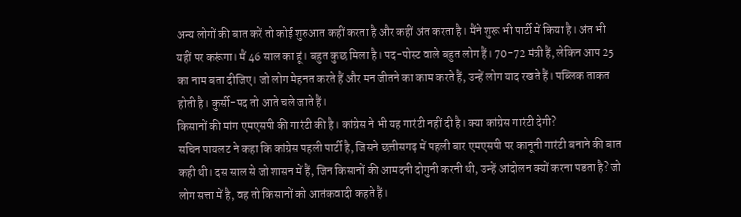अन्य लोगों की बात करें तो कोई शुरुआत कहीं करता है और कहीं अंत करता है। मैंने शुरू भी पार्टी में किया है। अंत भी यहीं पर करूंगा। मैं 46 साल का हूं। बहुत कुछ मिला है। पद-पोस्ट वाले बहुत लोग हैं। 70-72 मंत्री हैं, लेकिन आप 25 का नाम बता दीजिए। जो लोग मेहनत करते हैं और मन जीतने का काम करते हैं, उन्हें लोग याद रखते हैं। पब्लिक ताकत होती है। कुर्सी-पद तो आते चले जाते हैं।
किसानों की मांग एमएसपी की गारंटी की है। कांग्रेस ने भी यह गारंटी नहीं दी है। क्या कांग्रेस गारंटी देगी?
सचिन पायलट ने कहा कि कांग्रेस पहली पार्टी है, जिसने छत्तीसगढ़ में पहली बार एमएसपी पर कानूनी गारंटी बनाने की बात कही थी। दस साल से जो शासन में हैं, जिन किसानों की आमदनी दोगुनी करनी थी, उन्हें आंदोलन क्यों करना पडता है? जो लोग सत्ता में है, वह तो किसानों को आतंकवादी कहते हैं।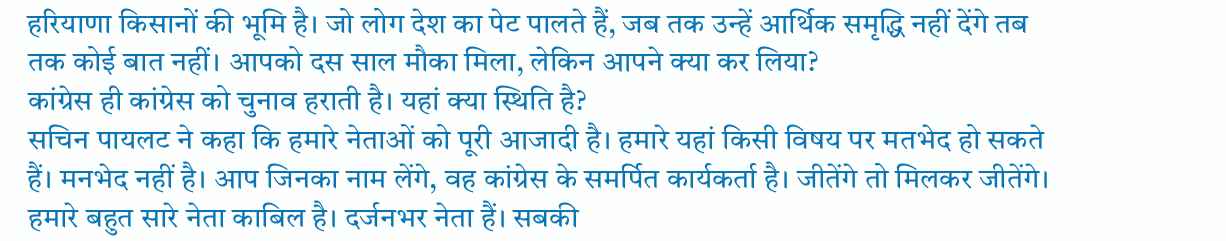हरियाणा किसानों की भूमि है। जो लोग देश का पेट पालते हैं, जब तक उन्हें आर्थिक समृद्धि नहीं देंगे तब तक कोई बात नहीं। आपको दस साल मौका मिला, लेकिन आपने क्या कर लिया?
कांग्रेस ही कांग्रेस को चुनाव हराती है। यहां क्या स्थिति है?
सचिन पायलट ने कहा कि हमारे नेताओं को पूरी आजादी है। हमारे यहां किसी विषय पर मतभेद हो सकते हैं। मनभेद नहीं है। आप जिनका नाम लेंगे, वह कांग्रेस के समर्पित कार्यकर्ता है। जीतेंगे तो मिलकर जीतेंगे। हमारे बहुत सारे नेता काबिल है। दर्जनभर नेता हैं। सबकी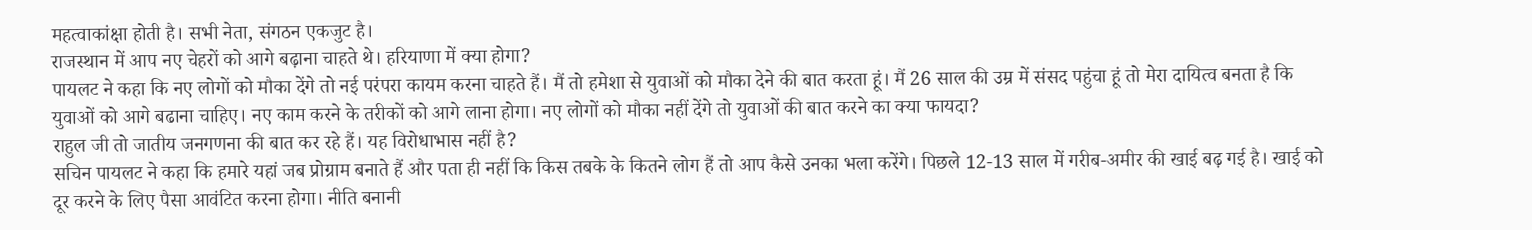महत्वाकांक्षा होती है। सभी नेता, संगठन एकजुट है।
राजस्थान में आप नए चेहरों को आगे बढ़ाना चाहते थे। हरियाणा में क्या होगा?
पायलट ने कहा कि नए लोगों को मौका देंगे तो नई परंपरा कायम करना चाहते हैं। मैं तो हमेशा से युवाओं को मौका देने की बात करता हूं। मैं 26 साल की उम्र में संसद पहुंचा हूं तो मेरा दायित्व बनता है कि युवाओं को आगे बढाना चाहिए। नए काम करने के तरीकों को आगे लाना होगा। नए लोगों को मौका नहीं देंगे तो युवाओं की बात करने का क्या फायदा?
राहुल जी तो जातीय जनगणना की बात कर रहे हैं। यह विरोधाभास नहीं है?
सचिन पायलट ने कहा कि हमारे यहां जब प्रोग्राम बनाते हैं और पता ही नहीं कि किस तबके के कितने लोग हैं तो आप कैसे उनका भला करेंगे। पिछले 12-13 साल में गरीब-अमीर की खाई बढ़ गई है। खाई को दूर करने के लिए पैसा आवंटित करना होगा। नीति बनानी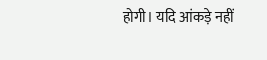होगी। यदि आंकड़े नहीं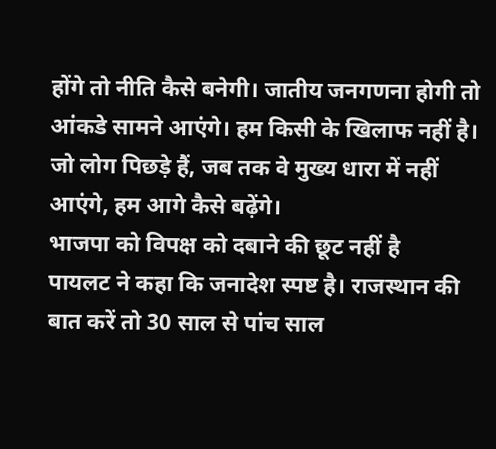होंगे तो नीति कैसे बनेगी। जातीय जनगणना होगी तो आंकडे सामने आएंगे। हम किसी के खिलाफ नहीं है। जो लोग पिछड़े हैं, जब तक वे मुख्य धारा में नहीं आएंगे, हम आगे कैसे बढ़ेंगे।
भाजपा को विपक्ष को दबाने की छूट नहीं है
पायलट ने कहा कि जनादेश स्पष्ट है। राजस्थान की बात करें तो 30 साल से पांच साल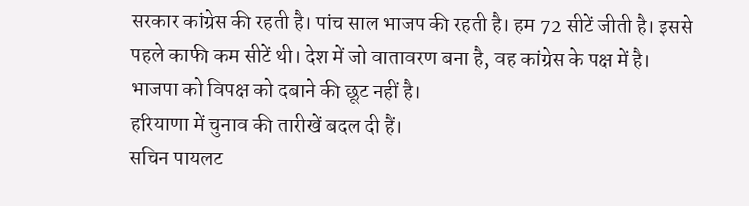सरकार कांग्रेस की रहती है। पांच साल भाजप की रहती है। हम 72 सीटें जीती है। इससे पहले काफी कम सीटें थी। देश में जो वातावरण बना है, वह कांग्रेस के पक्ष में है। भाजपा को विपक्ष को दबाने की छूट नहीं है।
हरियाणा में चुनाव की तारीखें बदल दी हैं।
सचिन पायलट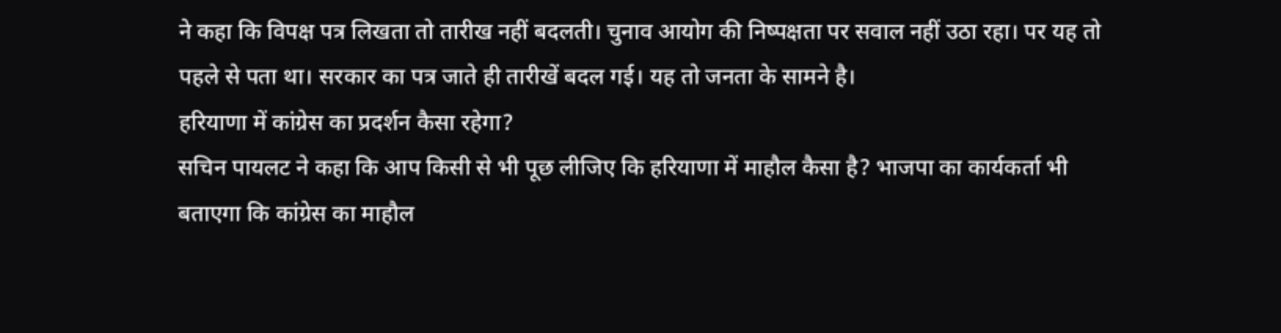ने कहा कि विपक्ष पत्र लिखता तो तारीख नहीं बदलती। चुनाव आयोग की निष्पक्षता पर सवाल नहीं उठा रहा। पर यह तो पहले से पता था। सरकार का पत्र जाते ही तारीखें बदल गई। यह तो जनता के सामने है।
हरियाणा में कांग्रेस का प्रदर्शन कैसा रहेगा?
सचिन पायलट ने कहा कि आप किसी से भी पूछ लीजिए कि हरियाणा में माहौल कैसा है? भाजपा का कार्यकर्ता भी बताएगा कि कांग्रेस का माहौल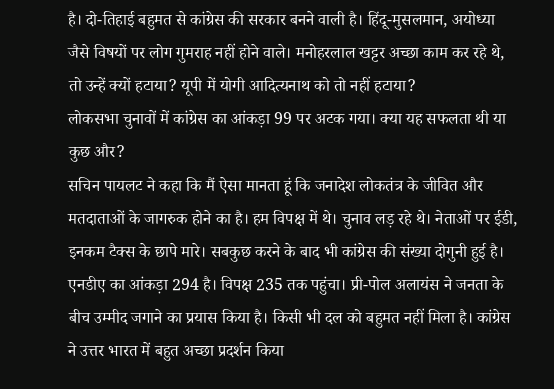है। दो-तिहाई बहुमत से कांग्रेस की सरकार बनने वाली है। हिंदू-मुसलमान, अयोध्या जैसे विषयों पर लोग गुमराह नहीं होने वाले। मनोहरलाल खट्टर अच्छा काम कर रहे थे, तो उन्हें क्यों हटाया? यूपी में योगी आदित्यनाथ को तो नहीं हटाया?
लोकसभा चुनावों में कांग्रेस का आंकड़ा 99 पर अटक गया। क्या यह सफलता थी या कुछ और?
सचिन पायलट ने कहा कि मैं ऐसा मानता हूं कि जनादेश लोकतंत्र के जीवित और मतदाताओं के जागरुक होने का है। हम विपक्ष में थे। चुनाव लड़ रहे थे। नेताओं पर ईडी, इनकम टैक्स के छापे मारे। सबकुछ करने के बाद भी कांग्रेस की संख्या दोगुनी हुई है। एनडीए का आंकड़ा 294 है। विपक्ष 235 तक पहुंचा। प्री-पोल अलायंस ने जनता के बीच उम्मीद जगाने का प्रयास किया है। किसी भी दल को बहुमत नहीं मिला है। कांग्रेस ने उत्तर भारत में बहुत अच्छा प्रदर्शन किया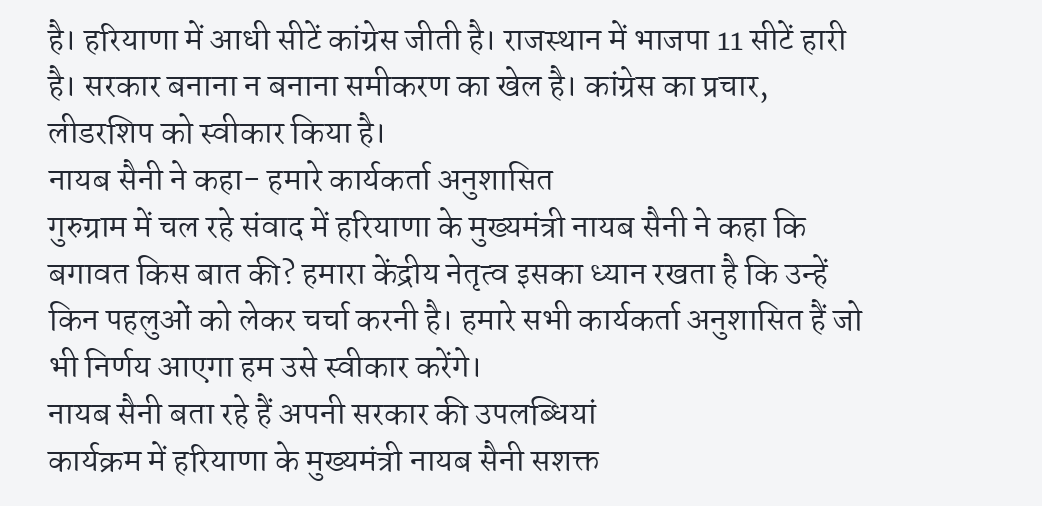है। हरियाणा में आधी सीटें कांग्रेस जीती है। राजस्थान में भाजपा 11 सीटें हारी है। सरकार बनाना न बनाना समीकरण का खेल है। कांग्रेस का प्रचार, लीडरशिप को स्वीकार किया है।
नायब सैनी ने कहा- हमारे कार्यकर्ता अनुशासित
गुरुग्राम में चल रहे संवाद में हरियाणा के मुख्यमंत्री नायब सैनी ने कहा कि बगावत किस बात की? हमारा केंद्रीय नेतृत्व इसका ध्यान रखता है कि उन्हें किन पहलुओं को लेकर चर्चा करनी है। हमारे सभी कार्यकर्ता अनुशासित हैं जो भी निर्णय आएगा हम उसे स्वीकार करेंगे।
नायब सैनी बता रहे हैं अपनी सरकार की उपलब्धियां
कार्यक्रम में हरियाणा के मुख्यमंत्री नायब सैनी सशक्त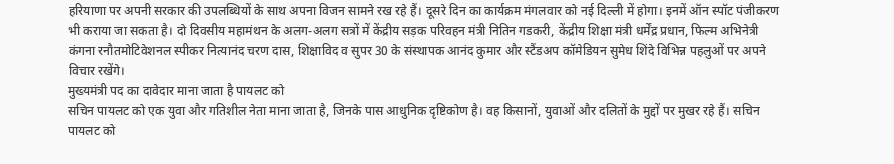हरियाणा पर अपनी सरकार की उपलब्धियों के साथ अपना विजन सामने रख रहे हैं। दूसरे दिन का कार्यक्रम मंगलवार को नई दिल्ली में होगा। इनमें ऑन स्पॉट पंजीकरण भी कराया जा सकता है। दो दिवसीय महामंथन के अलग-अलग सत्रों में केंद्रीय सड़क परिवहन मंत्री नितिन गडकरी, केंद्रीय शिक्षा मंत्री धर्मेंद्र प्रधान, फिल्म अभिनेत्री कंगना रनौतमोटिवेशनल स्पीकर नित्यानंद चरण दास, शिक्षाविद व सुपर 30 के संस्थापक आनंद कुमार और स्टैंडअप कॉमेडियन सुमेध शिंदे विभिन्न पहलुओं पर अपने विचार रखेंगे।
मुख्यमंत्री पद का दावेदार माना जाता है पायलट को
सचिन पायलट को एक युवा और गतिशील नेता माना जाता है, जिनके पास आधुनिक दृष्टिकोण है। वह किसानों, युवाओं और दलितों के मुद्दों पर मुखर रहे हैं। सचिन पायलट को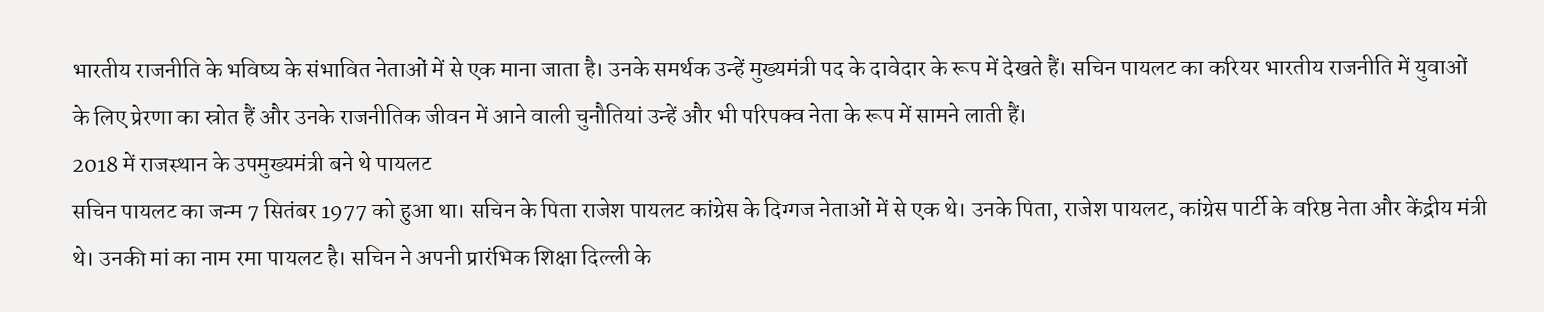भारतीय राजनीति के भविष्य के संभावित नेताओं में से एक माना जाता है। उनके समर्थक उन्हें मुख्यमंत्री पद के दावेदार के रूप में देखते हैं। सचिन पायलट का करियर भारतीय राजनीति में युवाओं के लिए प्रेरणा का स्रोत हैं और उनके राजनीतिक जीवन में आने वाली चुनौतियां उन्हें और भी परिपक्व नेता के रूप में सामने लाती हैं।
2018 में राजस्थान के उपमुख्यमंत्री बने थे पायलट
सचिन पायलट का जन्म 7 सितंबर 1977 को हुआ था। सचिन के पिता राजेश पायलट कांग्रेस के दिग्गज नेताओं में से एक थे। उनके पिता, राजेश पायलट, कांग्रेस पार्टी के वरिष्ठ नेता और केंद्रीय मंत्री थे। उनकी मां का नाम रमा पायलट है। सचिन ने अपनी प्रारंभिक शिक्षा दिल्ली के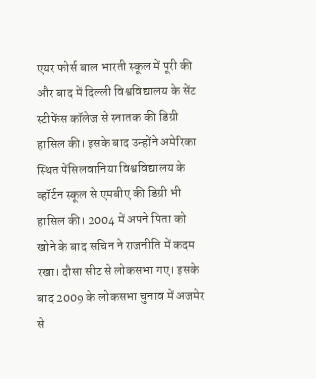एयर फोर्स बाल भारती स्कूल में पूरी की और बाद में दिल्ली विश्वविद्यालय के सेंट स्टीफेंस कॉलेज से स्नातक की डिग्री हासिल की। इसके बाद उन्होंने अमेरिका स्थित पेंसिलवानिया विश्वविद्यालय के व्हॉर्टन स्कूल से एमबीए की डिग्री भी हासिल की। 2004 में अपने पिता को खोने के बाद सचिन ने राजनीति में कदम रखा। दौसा सीट से लोकसभा गए। इसके बाद 2009 के लोकसभा चुनाव में अजमेर से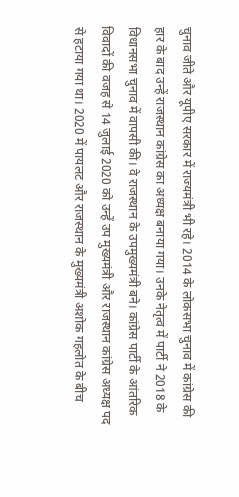चुनाव जीते और यूपीए सरकार में राज्यमंत्री भी रहे। 2014 के लोकसभा चुनाव में कांग्रेस की हार के बाद उन्हें राजस्थान कांग्रेस का अध्यक्ष बनाया गया। उनके नेतृत्व में पार्टी ने 2018 के विधानसभा चुनाव में वापसी की। वे राजस्थान के उपमुख्यमंत्री बने। कांग्रेस पार्टी के आंतरिक विवादों की वजह से 14 जुलाई 2020 को उन्हें उप मुख्यमंत्री और राजस्थान कांग्रेस अध्यक्ष पद से हटाया गया था। 2020 में पायलट और राजस्थान के मुख्यमंत्री अशोक गहलोत के बीच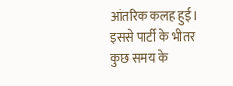आंतरिक कलह हुई। इससे पार्टी के भीतर कुछ समय के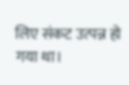लिए संकट उत्पन्न हो गया था।